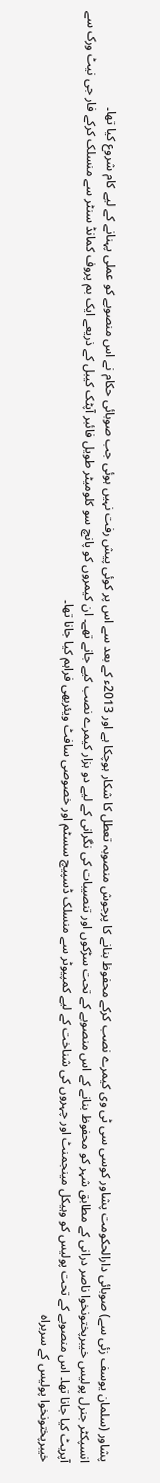پشاور (سلمان یوسف زئی سے) صوبائی دارالحکومت پشاور کوسی سی ٹی وی کیمرے نصب کرکے محفوظ بنانے کا پرجوش منصوبہ تعطل کا شکار ہوچکا ہے اور 2013ء کے بعد سے اس پر کوئی پیش رفت نہیں ہوئی جب صوبائی حکام نے اس منصوبے کو عملی پہنانے کے لیے کام شروع کیا تھا۔
انسپکٹر جنرل پولیس خیبرپختونخوا ناصر درانی کے مطابق شہر کو محفوظ بنانے کے اس منصوبے کے تحت سڑکوں اور تنصیبات کی نگرانی کے لیے دو ہزار کیمرے نصب کیے جانے تھے۔ ان کیمروں کو پانچ سو کلومیٹر طویل فائبر آپٹک کیبل کے ذریعے ایک بم پروف کمانڈ سنٹر سے منسلک کرکے فار جی نیٹ ورک سے آپریٹ کیا جانا تھا۔ اس منصوبے کے تحت پولیس کو وہیکل مینجمنٹ اور چہروں کی شناخت کے لیے کمپیوٹر سے منسلک ڈسپیچ سسٹم اور خصوصی سافٹ ویئربھی فراہم کیا جانا تھا۔
خیبرپختونخوا پولیس کے سربراہ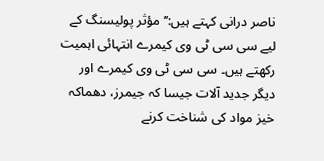ناصر درانی کہتے ہیں:’’ مؤثر پولیسنگ کے لیے سی سی ٹی وی کیمرے انتہائی اہمیت رکھتے ہیں۔ سی سی ٹی وی کیمرے اور دیگر جدید آلات جیسا کہ جیمرز، دھماکہ خیز مواد کی شناخت کرنے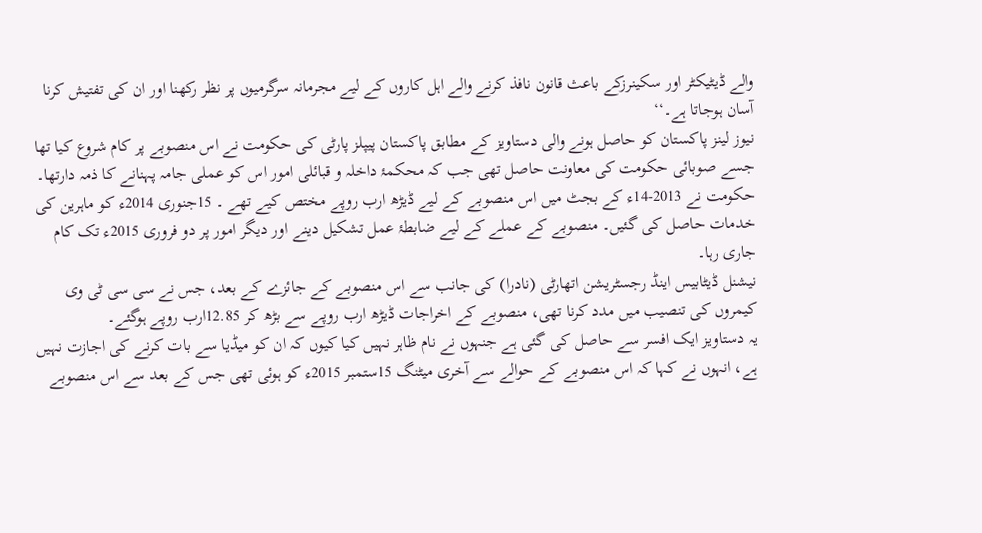والے ڈیٹیکٹر اور سکینرزکے باعث قانون نافذ کرنے والے اہل کاروں کے لیے مجرمانہ سرگرمیوں پر نظر رکھنا اور ان کی تفتیش کرنا آسان ہوجاتا ہے۔‘‘
نیوز لینز پاکستان کو حاصل ہونے والی دستاویز کے مطابق پاکستان پیپلز پارٹی کی حکومت نے اس منصوبے پر کام شروع کیا تھا جسے صوبائی حکومت کی معاونت حاصل تھی جب کہ محکمۂ داخلہ و قبائلی امور اس کو عملی جامہ پہنانے کا ذمہ دارتھا۔
حکومت نے 2013-14ء کے بجٹ میں اس منصوبے کے لیے ڈیڑھ ارب روپے مختص کیے تھے ۔ 15جنوری 2014ء کو ماہرین کی خدمات حاصل کی گئیں۔ منصوبے کے عملے کے لیے ضابطۂ عمل تشکیل دینے اور دیگر امور پر دو فروری 2015ء تک کام جاری رہا۔
نیشنل ڈیٹابیس اینڈ رجسٹریشن اتھارٹی (نادرا) کی جانب سے اس منصوبے کے جائزے کے بعد، جس نے سی سی ٹی وی کیمروں کی تنصیب میں مدد کرنا تھی، منصوبے کے اخراجات ڈیڑھ ارب روپے سے بڑھ کر 12.85ارب روپے ہوگئے۔
یہ دستاویز ایک افسر سے حاصل کی گئی ہے جنہوں نے نام ظاہر نہیں کیا کیوں کہ ان کو میڈیا سے بات کرنے کی اجازت نہیں ہے، انہوں نے کہا کہ اس منصوبے کے حوالے سے آخری میٹنگ 15ستمبر 2015ء کو ہوئی تھی جس کے بعد سے اس منصوبے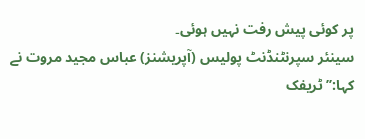پر کوئی پیش رفت نہیں ہوئی۔
سینئر سپرنٹنڈنٹ پولیس (آپریشنز) عباس مجید مروت نے کہا:’’ ٹریفک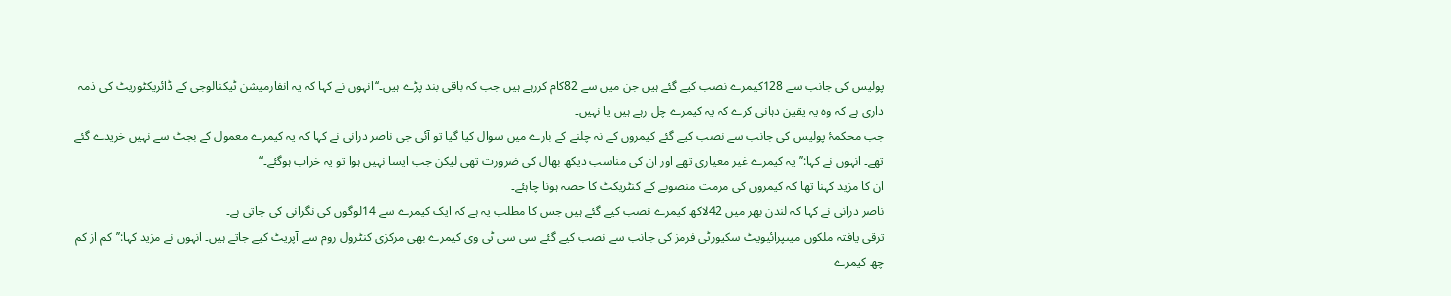پولیس کی جانب سے 128کیمرے نصب کیے گئے ہیں جن میں سے 82کام کررہے ہیں جب کہ باقی بند پڑے ہیں۔‘‘انہوں نے کہا کہ یہ انفارمیشن ٹیکنالوجی کے ڈائریکٹوریٹ کی ذمہ داری ہے کہ وہ یہ یقین دہانی کرے کہ یہ کیمرے چل رہے ہیں یا نہیں۔
جب محکمۂ پولیس کی جانب سے نصب کیے گئے کیمروں کے نہ چلنے کے بارے میں سوال کیا گیا تو آئی جی ناصر درانی نے کہا کہ یہ کیمرے معمول کے بجٹ سے نہیں خریدے گئے تھے۔ انہوں نے کہا:’’ یہ کیمرے غیر معیاری تھے اور ان کی مناسب دیکھ بھال کی ضرورت تھی لیکن جب ایسا نہیں ہوا تو یہ خراب ہوگئے۔‘‘
ان کا مزید کہنا تھا کہ کیمروں کی مرمت منصوبے کے کنٹریکٹ کا حصہ ہونا چاہئے۔
ناصر درانی نے کہا کہ لندن بھر میں 42لاکھ کیمرے نصب کیے گئے ہیں جس کا مطلب یہ ہے کہ ایک کیمرے سے 14لوگوں کی نگرانی کی جاتی ہے۔
ترقی یافتہ ملکوں میںپرائیویٹ سکیورٹی فرمز کی جانب سے نصب کیے گئے سی سی ٹی وی کیمرے بھی مرکزی کنٹرول روم سے آپریٹ کیے جاتے ہیں۔ انہوں نے مزید کہا:’’کم از کم چھ کیمرے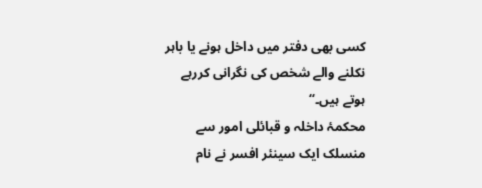کسی بھی دفتر میں داخل ہونے یا باہر نکلنے والے شخص کی نگرانی کررہے ہوتے ہیں۔‘‘
محکمۂ داخلہ و قبائلی امور سے منسلک ایک سینئر افسر نے نام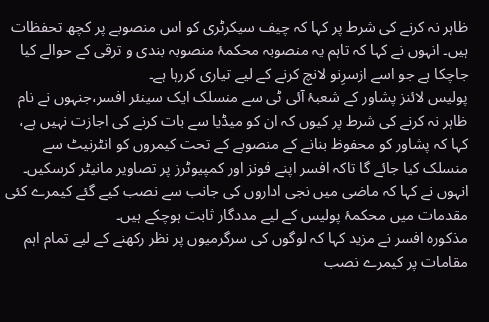ظاہر نہ کرنے کی شرط پر کہا کہ چیف سیکرٹری کو اس منصوبے پر کچھ تحفظات ہیں۔ انہوں نے کہا کہ تاہم یہ منصوبہ محکمۂ منصوبہ بندی و ترقی کے حوالے کیا جاچکا ہے جو اسے ازسرِنو لانچ کرنے کے لیے تیاری کررہا ہے۔
پولیس لائنز پشاور کے شعبۂ آئی ٹی سے منسلک ایک سینئر افسر،جنہوں نے نام ظاہر نہ کرنے کی شرط پر کیوں کہ ان کو میڈیا سے بات کرنے کی اجازت نہیں ہے، کہا کہ پشاور کو محفوظ بنانے کے منصوبے کے تحت کیمروں کو انٹرنیٹ سے منسلک کیا جائے گا تاکہ افسر اپنے فونز اور کمپیوٹرز پر تصاویر مانیٹر کرسکیں۔
انہوں نے کہا کہ ماضی میں نجی اداروں کی جانب سے نصب کیے گئے کیمرے کئی مقدمات میں محکمۂ پولیس کے لیے مددگار ثابت ہوچکے ہیں۔
مذکورہ افسر نے مزید کہا کہ لوگوں کی سرگرمیوں پر نظر رکھنے کے لیے تمام اہم مقامات پر کیمرے نصب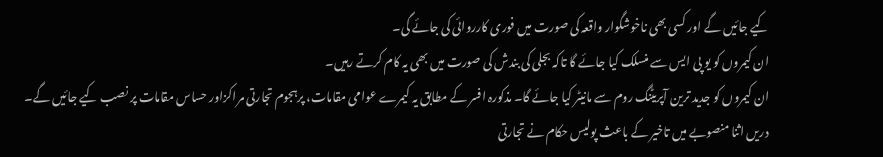کیے جائیں گے اور کسی بھی ناخوشگوار واقعہ کی صورت میں فوری کارروائی کی جائے گی۔
ان کیمروں کو یو پی ایس سے منسلک کیا جائے گا تاکہ بجلی کی بندش کی صورت میں بھی یہ کام کرتے رہیں۔
ان کیمروں کو جدید ترین آپریٹنگ روم سے مانیٹر کیا جائے گا۔ مذکورہ افسر کے مطابق یہ کیمرے عوامی مقامات، پرہجوم تجارتی مراکزاور حساس مقامات پر نصب کیے جائیں گے۔
دریں اثنا منصوبے میں تاخیر کے باعث پولیس حکام نے تجارتی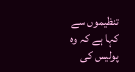تنظیموں سے کہا ہے کہ وہ پولیس کی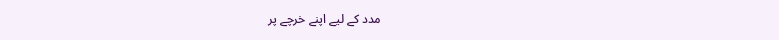مدد کے لیے اپنے خرچے پر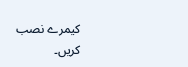کیمرے نصب کریں۔